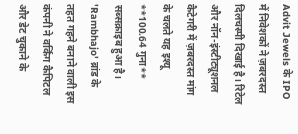Advit Jewels के IPO में निवेशकों ने ज़बरदस्त दिलचस्पी दिखाई है। रिटेल और नॉन-इंस्टीट्यूशनल कैटेगरी में ज़बरदस्त मांग के चलते यह इश्यू **100.64 गुना** सब्सक्राइब हुआ है। 'Rambhajo' ब्रांड के तहत गहने बनाने वाली इस कंपनी ने वर्किंग कैपिटल और डेट चुकाने के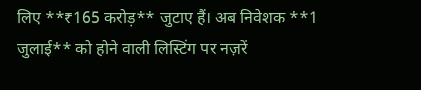लिए **₹165 करोड़** जुटाए हैं। अब निवेशक **1 जुलाई** को होने वाली लिस्टिंग पर नज़रें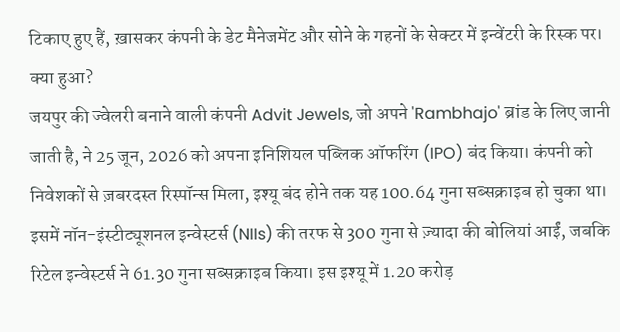टिकाए हुए हैं, ख़ासकर कंपनी के डेट मैनेजमेंट और सोने के गहनों के सेक्टर में इन्वेंटरी के रिस्क पर।
क्या हुआ?
जयपुर की ज्वेलरी बनाने वाली कंपनी Advit Jewels, जो अपने 'Rambhajo' ब्रांड के लिए जानी जाती है, ने 25 जून, 2026 को अपना इनिशियल पब्लिक ऑफरिंग (IPO) बंद किया। कंपनी को निवेशकों से ज़बरदस्त रिस्पॉन्स मिला, इश्यू बंद होने तक यह 100.64 गुना सब्सक्राइब हो चुका था। इसमें नॉन-इंस्टीट्यूशनल इन्वेस्टर्स (NIIs) की तरफ से 300 गुना से ज़्यादा की बोलियां आईं, जबकि रिटेल इन्वेस्टर्स ने 61.30 गुना सब्सक्राइब किया। इस इश्यू में 1.20 करोड़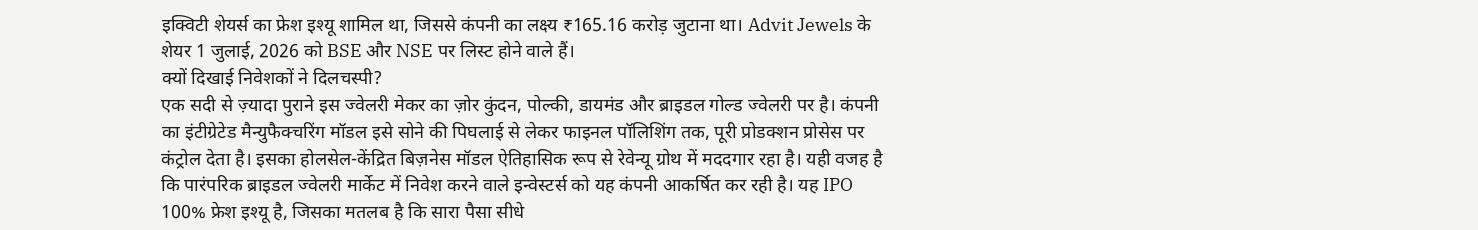इक्विटी शेयर्स का फ्रेश इश्यू शामिल था, जिससे कंपनी का लक्ष्य ₹165.16 करोड़ जुटाना था। Advit Jewels के शेयर 1 जुलाई, 2026 को BSE और NSE पर लिस्ट होने वाले हैं।
क्यों दिखाई निवेशकों ने दिलचस्पी?
एक सदी से ज़्यादा पुराने इस ज्वेलरी मेकर का ज़ोर कुंदन, पोल्की, डायमंड और ब्राइडल गोल्ड ज्वेलरी पर है। कंपनी का इंटीग्रेटेड मैन्युफैक्चरिंग मॉडल इसे सोने की पिघलाई से लेकर फाइनल पॉलिशिंग तक, पूरी प्रोडक्शन प्रोसेस पर कंट्रोल देता है। इसका होलसेल-केंद्रित बिज़नेस मॉडल ऐतिहासिक रूप से रेवेन्यू ग्रोथ में मददगार रहा है। यही वजह है कि पारंपरिक ब्राइडल ज्वेलरी मार्केट में निवेश करने वाले इन्वेस्टर्स को यह कंपनी आकर्षित कर रही है। यह IPO 100% फ्रेश इश्यू है, जिसका मतलब है कि सारा पैसा सीधे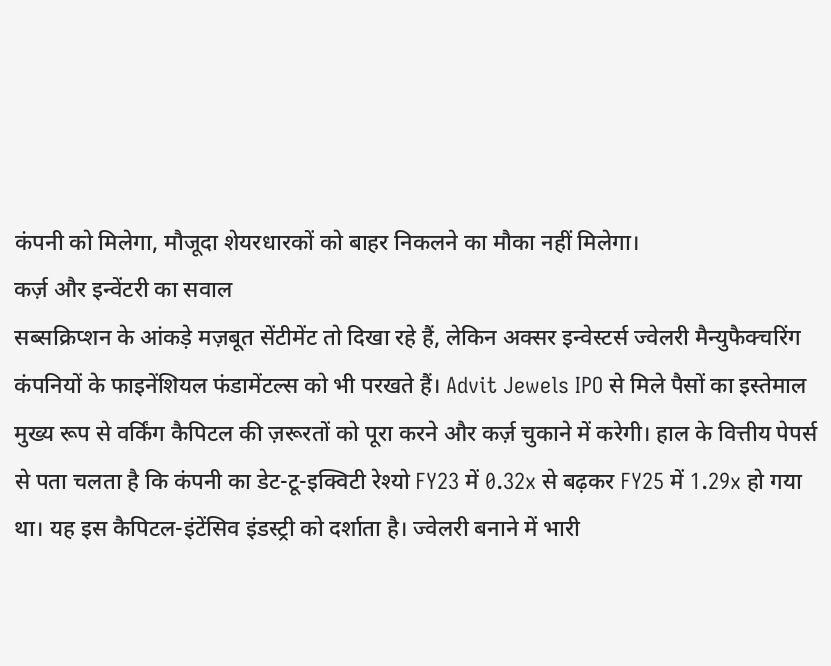कंपनी को मिलेगा, मौजूदा शेयरधारकों को बाहर निकलने का मौका नहीं मिलेगा।
कर्ज़ और इन्वेंटरी का सवाल
सब्सक्रिप्शन के आंकड़े मज़बूत सेंटीमेंट तो दिखा रहे हैं, लेकिन अक्सर इन्वेस्टर्स ज्वेलरी मैन्युफैक्चरिंग कंपनियों के फाइनेंशियल फंडामेंटल्स को भी परखते हैं। Advit Jewels IPO से मिले पैसों का इस्तेमाल मुख्य रूप से वर्किंग कैपिटल की ज़रूरतों को पूरा करने और कर्ज़ चुकाने में करेगी। हाल के वित्तीय पेपर्स से पता चलता है कि कंपनी का डेट-टू-इक्विटी रेश्यो FY23 में 0.32x से बढ़कर FY25 में 1.29x हो गया था। यह इस कैपिटल-इंटेंसिव इंडस्ट्री को दर्शाता है। ज्वेलरी बनाने में भारी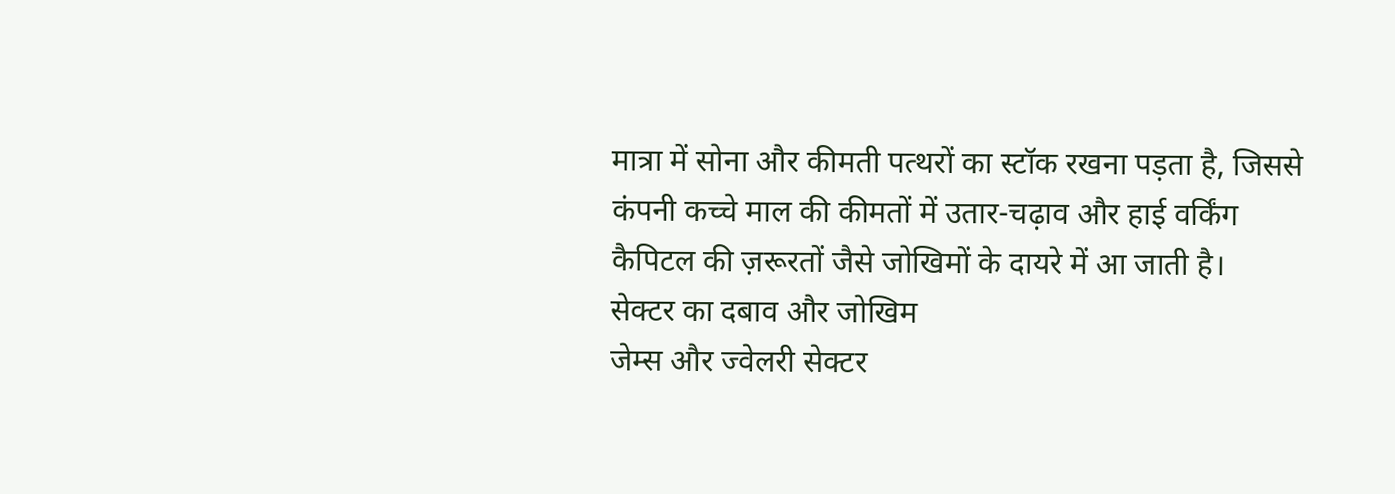मात्रा में सोना और कीमती पत्थरों का स्टॉक रखना पड़ता है, जिससे कंपनी कच्चे माल की कीमतों में उतार-चढ़ाव और हाई वर्किंग कैपिटल की ज़रूरतों जैसे जोखिमों के दायरे में आ जाती है।
सेक्टर का दबाव और जोखिम
जेम्स और ज्वेलरी सेक्टर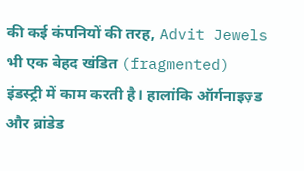की कई कंपनियों की तरह, Advit Jewels भी एक बेहद खंडित (fragmented) इंडस्ट्री में काम करती है। हालांकि ऑर्गनाइज़्ड और ब्रांडेड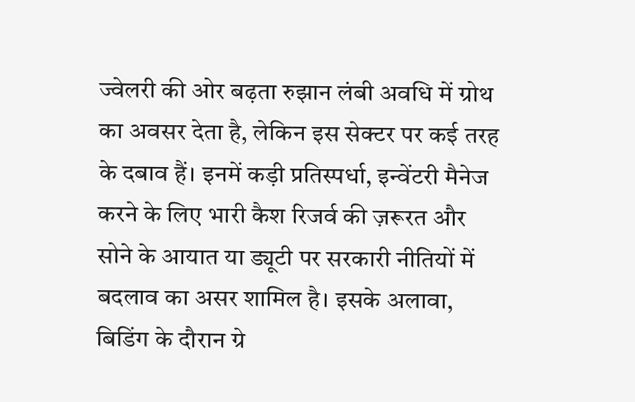ज्वेलरी की ओर बढ़ता रुझान लंबी अवधि में ग्रोथ का अवसर देता है, लेकिन इस सेक्टर पर कई तरह के दबाव हैं। इनमें कड़ी प्रतिस्पर्धा, इन्वेंटरी मैनेज करने के लिए भारी कैश रिजर्व की ज़रूरत और सोने के आयात या ड्यूटी पर सरकारी नीतियों में बदलाव का असर शामिल है। इसके अलावा, बिडिंग के दौरान ग्रे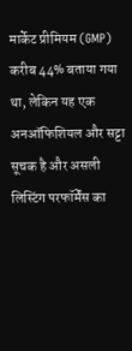मार्केट प्रीमियम (GMP) करीब 44% बताया गया था, लेकिन यह एक अनऑफिशियल और सट्टा सूचक है और असली लिस्टिंग परफॉर्मेंस का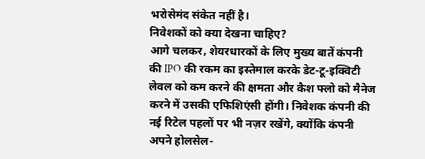भरोसेमंद संकेत नहीं है।
निवेशकों को क्या देखना चाहिए?
आगे चलकर, शेयरधारकों के लिए मुख्य बातें कंपनी की IPO की रकम का इस्तेमाल करके डेट-टू-इक्विटी लेवल को कम करने की क्षमता और कैश फ्लो को मैनेज करने में उसकी एफिशिएंसी होंगी। निवेशक कंपनी की नई रिटेल पहलों पर भी नज़र रखेंगे, क्योंकि कंपनी अपने होलसेल-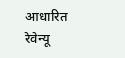आधारित रेवेन्यू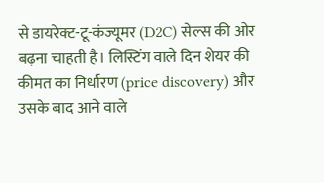से डायरेक्ट-टू-कंज्यूमर (D2C) सेल्स की ओर बढ़ना चाहती है। लिस्टिंग वाले दिन शेयर की कीमत का निर्धारण (price discovery) और उसके बाद आने वाले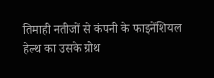तिमाही नतीजों से कंपनी के फाइनेंशियल हेल्थ का उसके ग्रोथ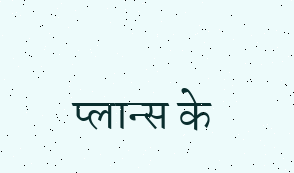प्लान्स के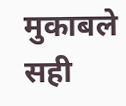मुकाबले सही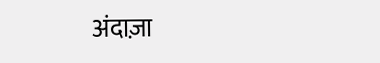अंदाज़ा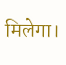मिलेगा।